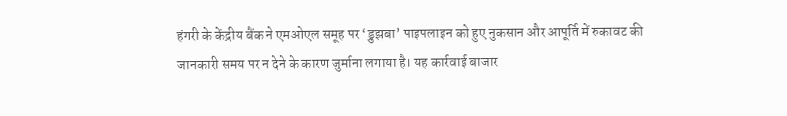हंगरी के केंद्रीय बैंक ने एमओएल समूह पर ‘ड्रुझबा’ पाइपलाइन को हुए नुकसान और आपूर्ति में रुकावट की जानकारी समय पर न देने के कारण जुर्माना लगाया है। यह कार्रवाई बाजार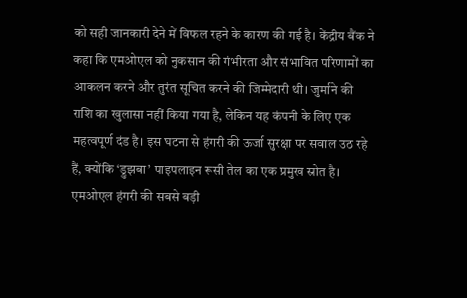को सही जानकारी देने में विफल रहने के कारण की गई है। केंद्रीय बैंक ने कहा कि एमओएल को नुकसान की गंभीरता और संभावित परिणामों का आकलन करने और तुरंत सूचित करने की जिम्मेदारी थी। जुर्माने की राशि का खुलासा नहीं किया गया है, लेकिन यह कंपनी के लिए एक महत्वपूर्ण दंड है। इस घटना से हंगरी की ऊर्जा सुरक्षा पर सवाल उठ रहे हैं, क्योंकि ‘ड्रुझबा’ पाइपलाइन रूसी तेल का एक प्रमुख स्रोत है। एमओएल हंगरी की सबसे बड़ी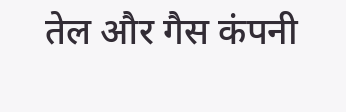तेल और गैस कंपनी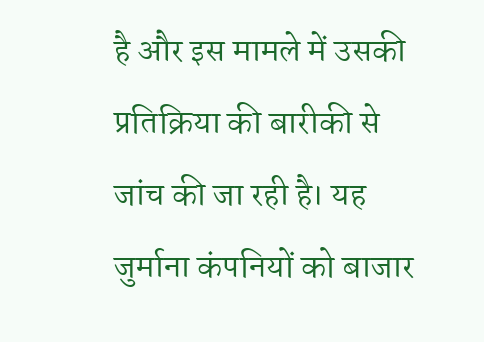है और इस मामले में उसकी प्रतिक्रिया की बारीकी से जांच की जा रही है। यह जुर्माना कंपनियों को बाजार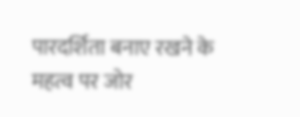पारदर्शिता बनाए रखने के महत्व पर जोर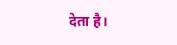देता है।